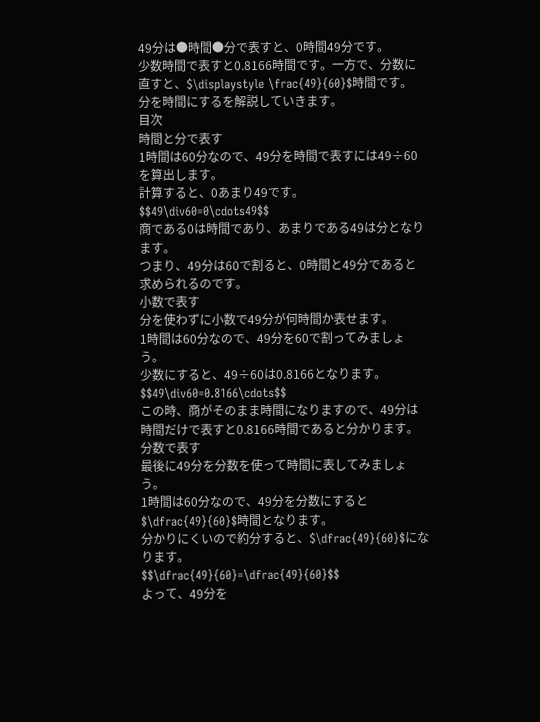49分は●時間●分で表すと、0時間49分です。
少数時間で表すと0.8166時間です。一方で、分数に直すと、$\displaystyle \frac{49}{60}$時間です。
分を時間にするを解説していきます。
目次
時間と分で表す
1時間は60分なので、49分を時間で表すには49÷60を算出します。
計算すると、0あまり49です。
$$49\div60=0\cdots49$$
商である0は時間であり、あまりである49は分となります。
つまり、49分は60で割ると、0時間と49分であると求められるのです。
小数で表す
分を使わずに小数で49分が何時間か表せます。
1時間は60分なので、49分を60で割ってみましょう。
少数にすると、49÷60は0.8166となります。
$$49\div60=0.8166\cdots$$
この時、商がそのまま時間になりますので、49分は時間だけで表すと0.8166時間であると分かります。
分数で表す
最後に49分を分数を使って時間に表してみましょう。
1時間は60分なので、49分を分数にすると$\dfrac{49}{60}$時間となります。
分かりにくいので約分すると、$\dfrac{49}{60}$になります。
$$\dfrac{49}{60}=\dfrac{49}{60}$$
よって、49分を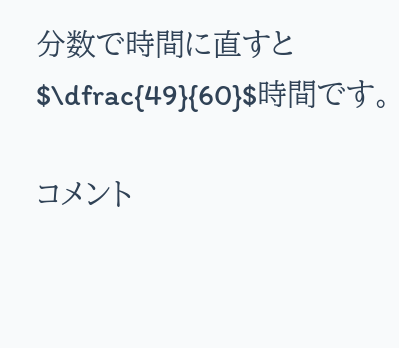分数で時間に直すと$\dfrac{49}{60}$時間です。

コメント